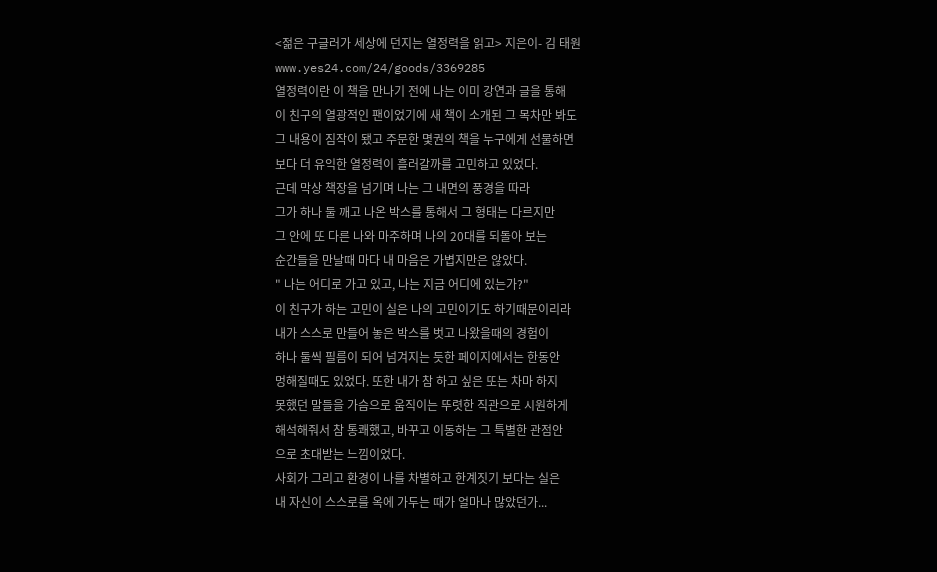<젊은 구글러가 세상에 던지는 열정력을 읽고> 지은이- 김 태원
www.yes24.com/24/goods/3369285
열정력이란 이 책을 만나기 전에 나는 이미 강연과 글을 통해
이 친구의 열광적인 팬이었기에 새 책이 소개된 그 목차만 봐도
그 내용이 짐작이 됐고 주문한 몇권의 책을 누구에게 선물하면
보다 더 유익한 열정력이 흘러갈까를 고민하고 있었다.
근데 막상 책장을 넘기며 나는 그 내면의 풍경을 따라
그가 하나 둘 깨고 나온 박스를 통해서 그 형태는 다르지만
그 안에 또 다른 나와 마주하며 나의 20대를 되돌아 보는
순간들을 만날때 마다 내 마음은 가볍지만은 않았다.
" 나는 어디로 가고 있고, 나는 지금 어디에 있는가?"
이 친구가 하는 고민이 실은 나의 고민이기도 하기때문이리라
내가 스스로 만들어 놓은 박스를 벗고 나왔을때의 경험이
하나 둘씩 필름이 되어 넘겨지는 듯한 페이지에서는 한동안
멍해질때도 있었다. 또한 내가 참 하고 싶은 또는 차마 하지
못했던 말들을 가슴으로 움직이는 뚜렷한 직관으로 시원하게
해석해줘서 참 통쾌했고, 바꾸고 이동하는 그 특별한 관점안
으로 초대받는 느낌이었다.
사회가 그리고 환경이 나를 차별하고 한계짓기 보다는 실은
내 자신이 스스로를 옥에 가두는 때가 얼마나 많았던가...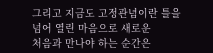그리고 지금도 고정관념이란 틀을 넘어 열린 마음으로 새로운
처음과 만나야 하는 순간은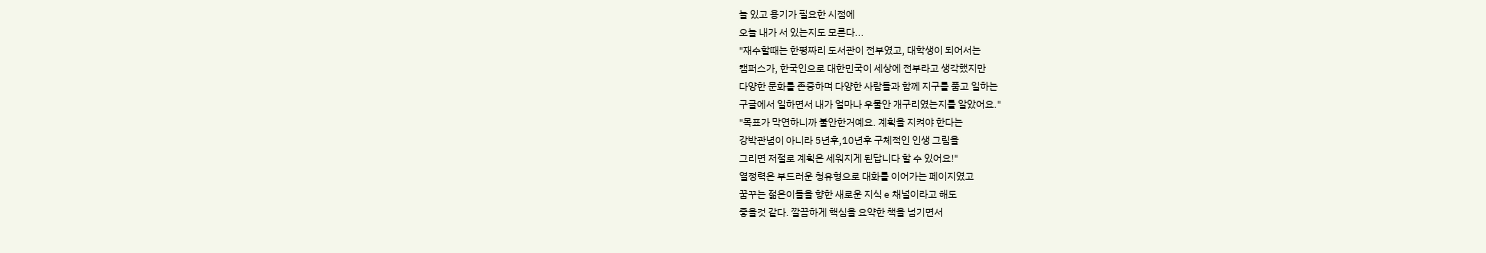늘 있고 용기가 필요한 시점에
오늘 내가 서 있는지도 모른다...
"재수할때는 한평짜리 도서관이 전부였고, 대학생이 되어서는
캠퍼스가, 한국인으로 대한민국이 세상에 전부라고 생각했지만
다양한 문화를 존중하며 다양한 사람들과 함께 지구를 품고 일하는
구글에서 일하면서 내가 얼마나 우물안 개구리였는지를 알았어요."
"목표가 막연하니까 불안한거예요. 계획을 지켜야 한다는
강박관념이 아니라 5년후,10년후 구체적인 인생 그림을
그리면 저절로 계획은 세워지게 된답니다 할 수 있어요!"
열정력은 부드러운 청유형으로 대화를 이어가는 페이지였고
꿈꾸는 젊은이들을 향한 새로운 지식 e 채널이라고 해도
좋을것 같다. 깔끔하게 핵심을 요약한 책을 넘기면서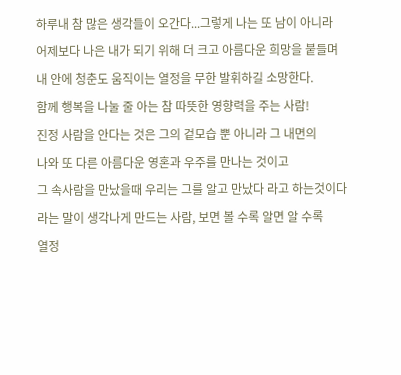하루내 참 많은 생각들이 오간다...그렇게 나는 또 남이 아니라
어제보다 나은 내가 되기 위해 더 크고 아름다운 희망을 붙들며
내 안에 청춘도 움직이는 열정을 무한 발휘하길 소망한다.
함께 행복을 나눌 줄 아는 참 따뜻한 영향력을 주는 사람!
진정 사람을 안다는 것은 그의 겉모습 뿐 아니라 그 내면의
나와 또 다른 아름다운 영혼과 우주를 만나는 것이고
그 속사람을 만났을때 우리는 그를 알고 만났다 라고 하는것이다
라는 말이 생각나게 만드는 사람, 보면 볼 수록 알면 알 수록
열정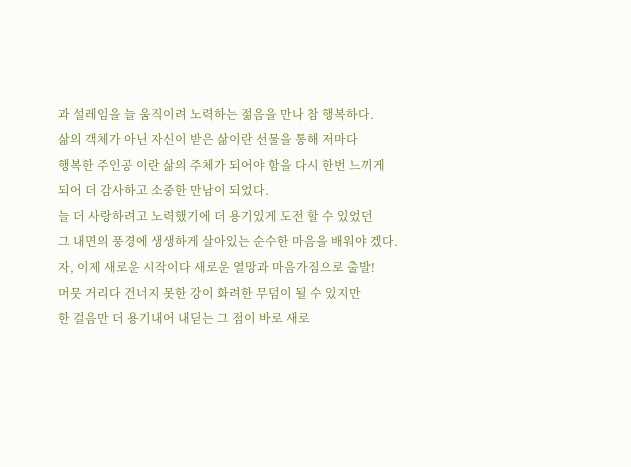과 설레임을 늘 움직이려 노력하는 젊음을 만나 참 행복하다.
삶의 객체가 아닌 자신이 받은 삶이란 선물을 통해 저마다
행복한 주인공 이란 삶의 주체가 되어야 함을 다시 한번 느끼게
되어 더 감사하고 소중한 만남이 되었다.
늘 더 사랑하려고 노력했기에 더 용기있게 도전 할 수 있었던
그 내면의 풍경에 생생하게 살아있는 순수한 마음을 배워야 겠다.
자, 이제 새로운 시작이다 새로운 열망과 마음가짐으로 출발!
머뭇 거리다 건너지 못한 강이 화려한 무덤이 될 수 있지만
한 걸음만 더 용기내어 내딛는 그 점이 바로 새로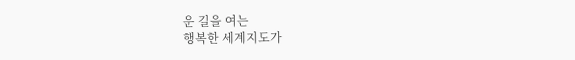운 길을 여는
행복한 세계지도가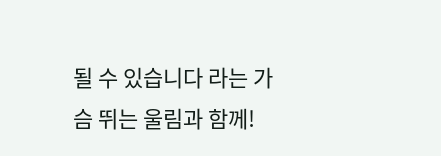될 수 있습니다 라는 가슴 뛰는 울림과 함께!